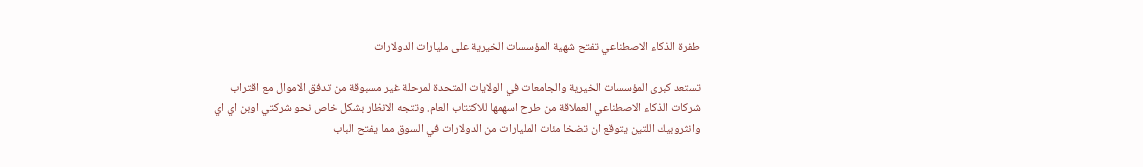طفرة الذكاء الاصطناعي تفتح شهية المؤسسات الخيرية على مليارات الدولارات

تستعد كبرى المؤسسات الخيرية والجامعات في الولايات المتحدة لمرحلة غير مسبوقة من تدفق الاموال مع اقتراب شركات الذكاء الاصطناعي العملاقة من طرح اسهمها للاكتتاب العام. وتتجه الانظار بشكل خاص نحو شركتي اوبن اي اي وانثروبيك اللتين يتوقع ان تضخا مئات المليارات من الدولارات في السوق مما يفتح الباب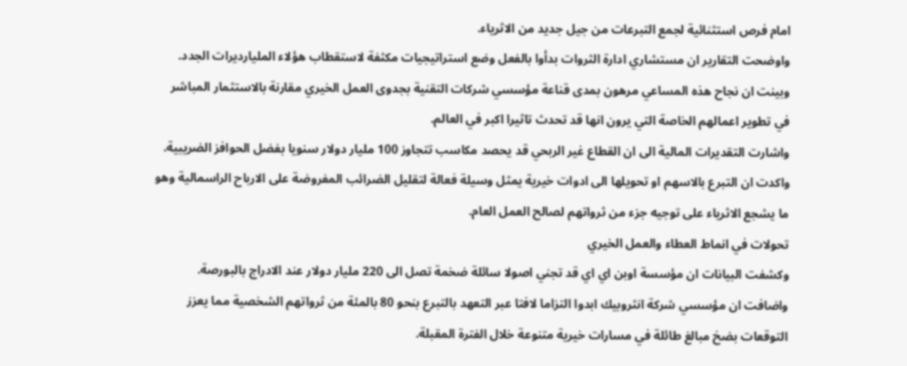امام فرص استثنائية لجمع التبرعات من جيل جديد من الاثرياء.
واوضحت التقارير ان مستشاري ادارة الثروات بدأوا بالفعل وضع استراتيجيات مكثفة لاستقطاب هؤلاء المليارديرات الجدد. وبينت ان نجاح هذه المساعي مرهون بمدى قناعة مؤسسي شركات التقنية بجدوى العمل الخيري مقارنة بالاستثمار المباشر في تطوير اعمالهم الخاصة التي يرون انها قد تحدث تاثيرا اكبر في العالم.
واشارت التقديرات المالية الى ان القطاع غير الربحي قد يحصد مكاسب تتجاوز 100 مليار دولار سنويا بفضل الحوافز الضريبية. واكدت ان التبرع بالاسهم او تحويلها الى ادوات خيرية يمثل وسيلة فعالة لتقليل الضرائب المفروضة على الارباح الراسمالية وهو ما يشجع الاثرياء على توجيه جزء من ثرواتهم لصالح العمل العام.
تحولات في انماط العطاء والعمل الخيري
وكشفت البيانات ان مؤسسة اوبن اي اي قد تجني اصولا سائلة ضخمة تصل الى 220 مليار دولار عند الادراج بالبورصة. واضافت ان مؤسسي شركة انثروبيك ابدوا التزاما لافتا عبر التعهد بالتبرع بنحو 80 بالمئة من ثرواتهم الشخصية مما يعزز التوقعات بضخ مبالغ طائلة في مسارات خيرية متنوعة خلال الفترة المقبلة.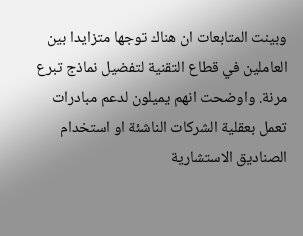وبينت المتابعات ان هناك توجها متزايدا بين العاملين في قطاع التقنية لتفضيل نماذج تبرع مرنة. واوضحت انهم يميلون لدعم مبادرات تعمل بعقلية الشركات الناشئة او استخدام الصناديق الاستشارية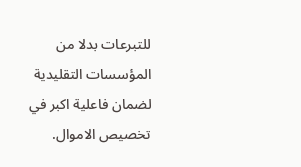للتبرعات بدلا من المؤسسات التقليدية لضمان فاعلية اكبر في تخصيص الاموال.